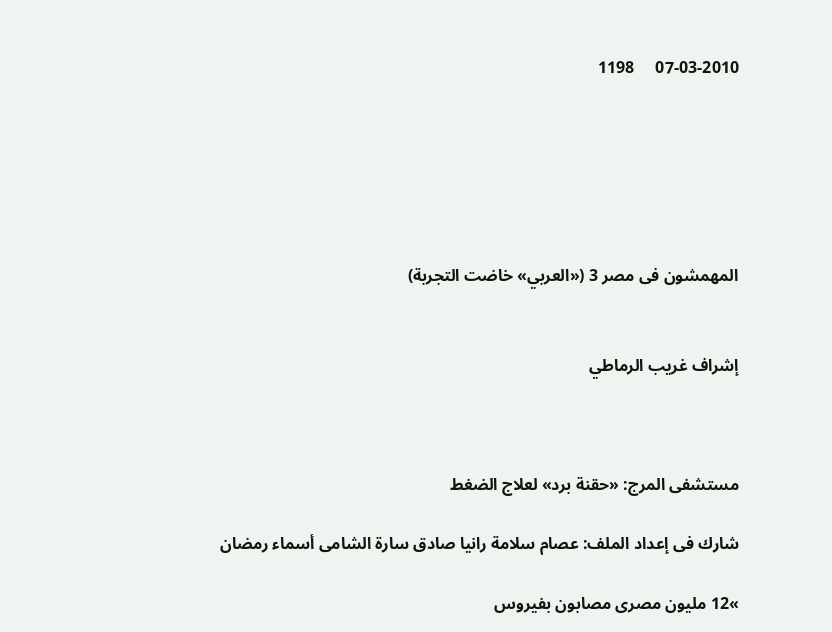07-03-2010     1198






المهمشون فى مصر 3 («العربي» خاضت التجربة)


إشراف غريب الرماطي



مستشفى المرج: «حقنة برد» لعلاج الضغط

شارك فى إعداد الملف: عصام سلامة رانيا صادق سارة الشامى أسماء رمضان

»12 مليون مصرى مصابون بفيروس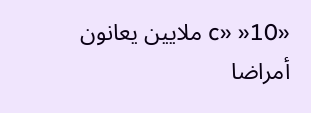«c» »10 ملايين يعانون أمراضا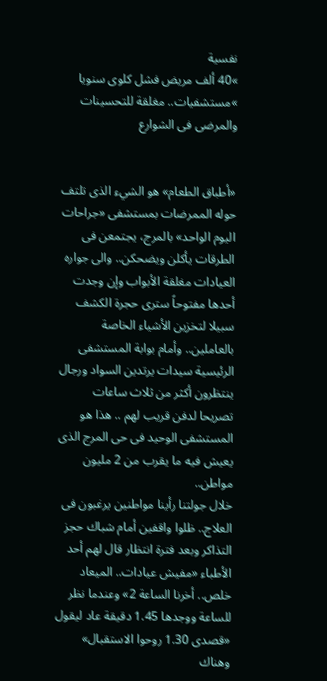نفسية
»40 ألف مريض فشل كلوى سنويا »مستشفيات.. مغلقة للتحسينات والمرضى فى الشوارع


«أطباق الطعام» هو الشيء الذى تلتف حوله الممرضات بمستشفى «جراحات اليوم الواحد» بالمرج، يجتمعن فى الطرقات يأكلن ويضحكن.. والى جواره العيادات مغلقة الأبواب وإن وجدت أحدها مفتوحاً سترى حجرة الكشف سبيلا لتخزين الأشياء الخاصة بالعاملين.. وأمام بوابة المستشفى الرئيسية سيدات يرتدين السواد ورجال ينتظرون أكثر من ثلاث ساعات تصريحا لدفن قريب لهم .. هذا هو المستشفى الوحيد فى حى المرج الذى يعيش فيه ما يقرب من 2 مليون مواطن..
خلال جولتنا رأينا مواطنين يرغبون فى العلاج.. ظلوا واقفين أمام شباك حجز التذاكر وبعد فترة انتظار قال لهم أحد الأطباء «مفيش عيادات.. الميعاد خلص.. أخرنا الساعة 2» وعندما نظر للساعة ووجدها 1.45 دقيقة عاد ليقول «قصدى 1.30 روحوا الاستقبال»
وهناك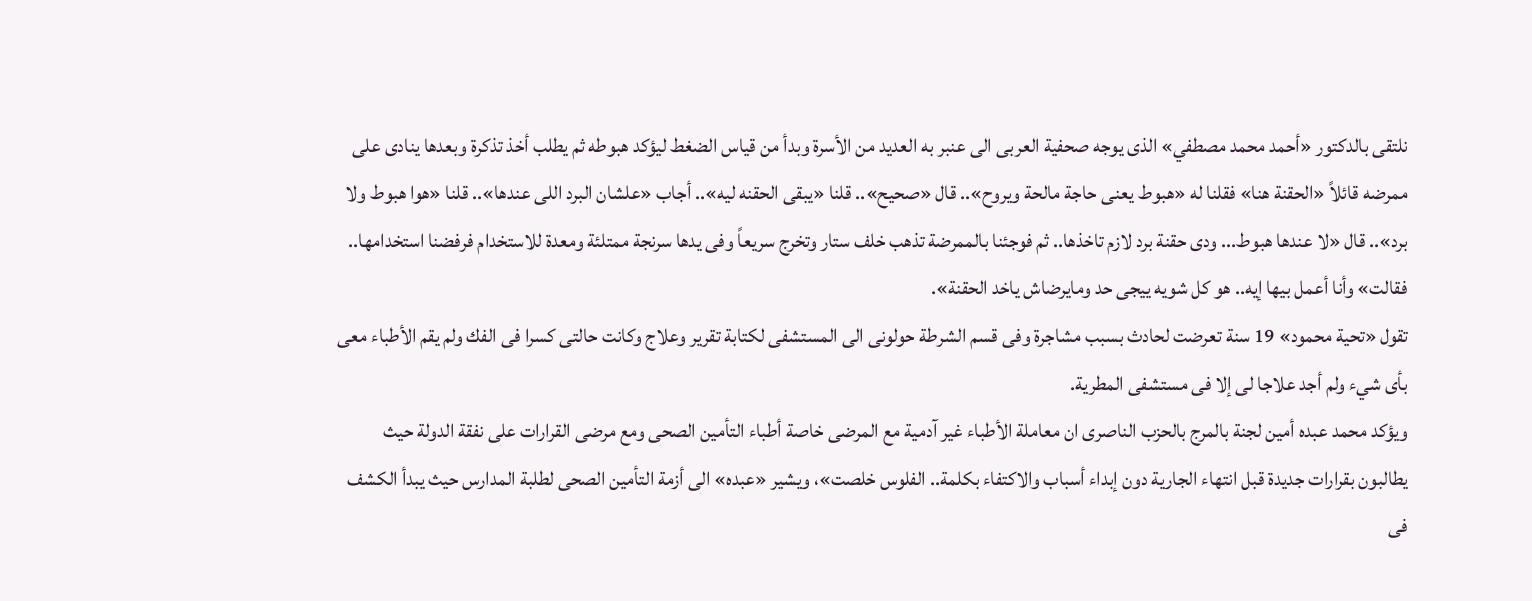نلتقى بالدكتور «أحمد محمد مصطفي» الذى يوجه صحفية العربى الى عنبر به العديد من الأسرة وبدأ من قياس الضغط ليؤكد هبوطه ثم يطلب أخذ تذكرة وبعدها ينادى على ممرضه قائلاً «الحقنة هنا» فقلنا له «هبوط يعنى حاجة مالحة ويروح».. قال «صحيح».. قلنا «يبقى الحقنه ليه».. أجاب «علشان البرد اللى عندها».. قلنا «هوا هبوط ولا برد».. قال «لا عندها هبوط... ودى حقنة برد لازم تاخذها.. ثم فوجئنا بالممرضة تذهب خلف ستار وتخرج سريعاً وفى يدها سرنجة ممتلئة ومعدة للاستخدام فرفضنا استخدامها.. فقالت» وأنا أعمل بيها إيه.. هو كل شويه ييجى حد ومايرضاش ياخد الحقنة».
تقول «تحية محمود» 19 سنة تعرضت لحادث بسبب مشاجرة وفى قسم الشرطة حولونى الى المستشفى لكتابة تقرير وعلاج وكانت حالتى كسرا فى الفك ولم يقم الأطباء معى بأى شيء ولم أجد علاجا لى إلا فى مستشفى المطرية.
ويؤكد محمد عبده أمين لجنة بالمرج بالحزب الناصرى ان معاملة الأطباء غير آدمية مع المرضى خاصة أطباء التأمين الصحى ومع مرضى القرارات على نفقة الدولة حيث يطالبون بقرارات جديدة قبل انتهاء الجارية دون إبداء أسباب والاكتفاء بكلمة.. الفلوس خلصت»، ويشير «عبده» الى أزمة التأمين الصحى لطلبة المدارس حيث يبدأ الكشف فى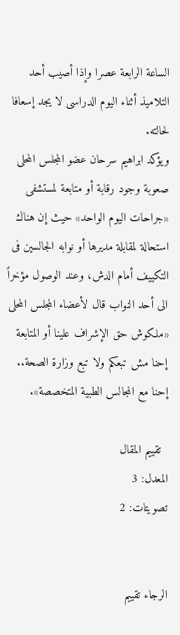الساعة الرابعة عصرا وإذا أصيب أحد التلاميذ أثناء اليوم الدراسى لا يجد إسعافا لحالته.
ويؤكد ابراهيم سرحان عضو المجلس المحلى صعوبة وجود رقابة أو متابعة لمستشفى «جراحات اليوم الواحد» حيث إن هناك استحالة لمقابلة مديرها أو نوابه الجالسين فى التكييف أمام الدش، وعند الوصول مؤخراً الى أحد النواب قال لأعضاء المجلس المحلى «ملكوش حق الإشراف علينا أو المتابعة إحنا مش تبعكم ولا تبع وزارة الصحة.. إحنا مع المجالس الطبية المتخصصة».

  تقييم المقال
المعدل: 3
تصويتات: 2


الرجاء تقييم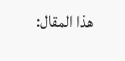هذا المقال: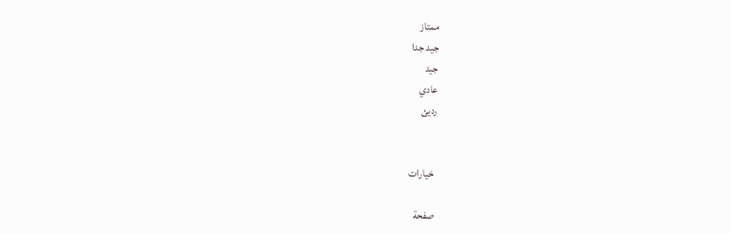ممتاز
جيد جدا
جيد
عادي
رديئ


  خيارات

 صفحة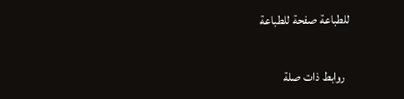للطباعة صفحة للطباعة


  روابط ذات صلة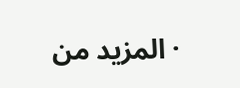· المزيد من